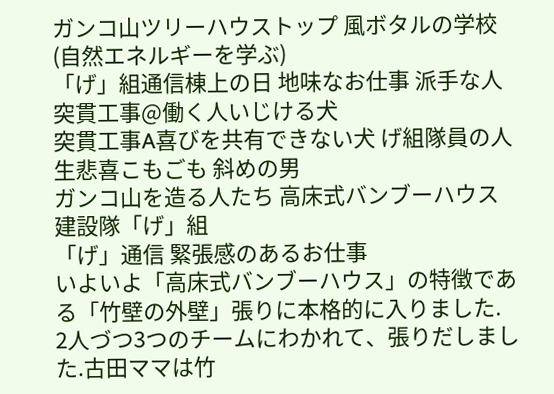ガンコ山ツリーハウストップ 風ボタルの学校(自然エネルギーを学ぶ)
「げ」組通信棟上の日 地味なお仕事 派手な人 突貫工事@働く人いじける犬
突貫工事A喜びを共有できない犬 げ組隊員の人生悲喜こもごも 斜めの男
ガンコ山を造る人たち 高床式バンブーハウス建設隊「げ」組
「げ」通信 緊張感のあるお仕事
いよいよ「高床式バンブーハウス」の特徴である「竹壁の外壁」張りに本格的に入りました.
2人づつ3つのチームにわかれて、張りだしました.古田ママは竹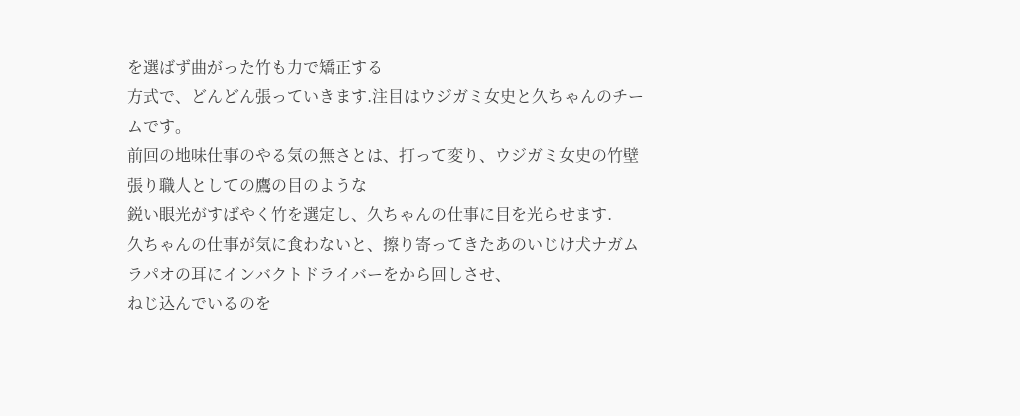を選ばず曲がった竹も力で矯正する
方式で、どんどん張っていきます.注目はウジガミ女史と久ちゃんのチームです。
前回の地味仕事のやる気の無さとは、打って変り、ウジガミ女史の竹壁張り職人としての鷹の目のような
鋭い眼光がすばやく竹を選定し、久ちゃんの仕事に目を光らせます.
久ちゃんの仕事が気に食わないと、擦り寄ってきたあのいじけ犬ナガムラパオの耳にインバクトドライバーをから回しさせ、
ねじ込んでいるのを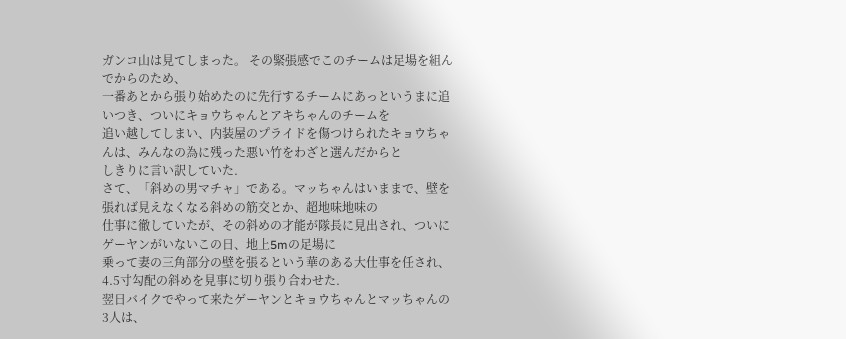ガンコ山は見てしまった。 その緊張感でこのチームは足場を組んでからのため、
一番あとから張り始めたのに先行するチームにあっというまに追いつき、ついにキョウちゃんとアキちゃんのチームを
追い越してしまい、内装屋のプライドを傷つけられたキョウちゃんは、みんなの為に残った悪い竹をわざと選んだからと
しきりに言い訳していた.
さて、「斜めの男マチャ」である。マッちゃんはいままで、壁を張れば見えなくなる斜めの筋交とか、超地味地味の
仕事に徹していたが、その斜めの才能が隊長に見出され、ついにゲーヤンがいないこの日、地上5mの足場に
乗って妻の三角部分の壁を張るという華のある大仕事を任され、4.5寸勾配の斜めを見事に切り張り合わせた.
翌日バイクでやって来たゲーヤンとキョウちゃんとマッちゃんの3人は、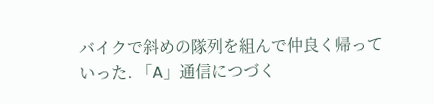バイクで斜めの隊列を組んで仲良く帰って
いった. 「A」通信につづく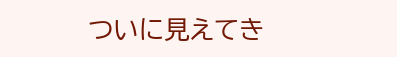ついに見えてき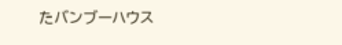たバンブーハウス